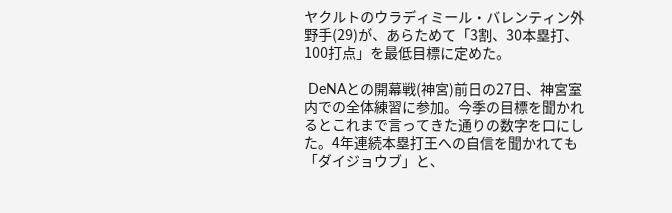ヤクルトのウラディミール・バレンティン外野手(29)が、あらためて「3割、30本塁打、100打点」を最低目標に定めた。

 DeNAとの開幕戦(神宮)前日の27日、神宮室内での全体練習に参加。今季の目標を聞かれるとこれまで言ってきた通りの数字を口にした。4年連続本塁打王への自信を聞かれても「ダイジョウブ」と、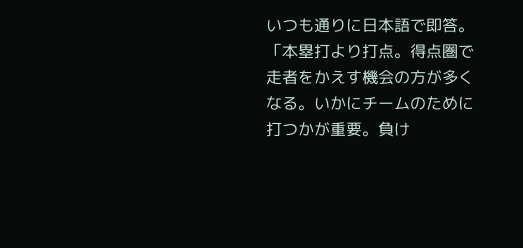いつも通りに日本語で即答。「本塁打より打点。得点圏で走者をかえす機会の方が多くなる。いかにチームのために打つかが重要。負け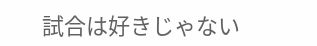試合は好きじゃない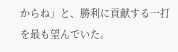からね」と、勝利に貢献する一打を最も望んでいた。